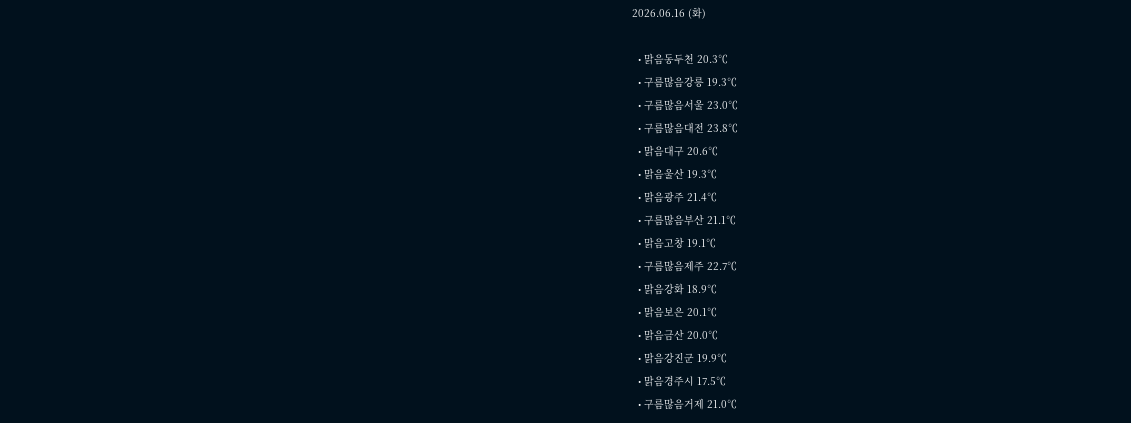2026.06.16 (화)

  • 맑음동두천 20.3℃
  • 구름많음강릉 19.3℃
  • 구름많음서울 23.0℃
  • 구름많음대전 23.8℃
  • 맑음대구 20.6℃
  • 맑음울산 19.3℃
  • 맑음광주 21.4℃
  • 구름많음부산 21.1℃
  • 맑음고창 19.1℃
  • 구름많음제주 22.7℃
  • 맑음강화 18.9℃
  • 맑음보은 20.1℃
  • 맑음금산 20.0℃
  • 맑음강진군 19.9℃
  • 맑음경주시 17.5℃
  • 구름많음거제 21.0℃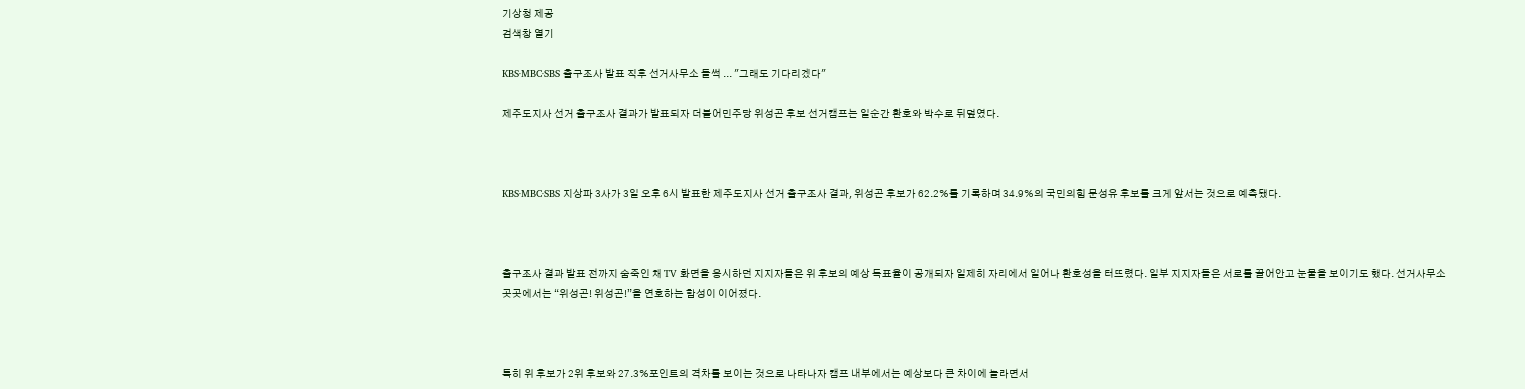기상청 제공
검색창 열기

KBS·MBC·SBS 출구조사 발표 직후 선거사무소 들썩 ... "그래도 기다리겠다"

제주도지사 선거 출구조사 결과가 발표되자 더불어민주당 위성곤 후보 선거캠프는 일순간 환호와 박수로 뒤덮였다.



KBS·MBC·SBS 지상파 3사가 3일 오후 6시 발표한 제주도지사 선거 출구조사 결과, 위성곤 후보가 62.2%를 기록하며 34.9%의 국민의힘 문성유 후보를 크게 앞서는 것으로 예측됐다.



출구조사 결과 발표 전까지 숨죽인 채 TV 화면을 응시하던 지지자들은 위 후보의 예상 득표율이 공개되자 일제히 자리에서 일어나 환호성을 터뜨렸다. 일부 지지자들은 서로를 끌어안고 눈물을 보이기도 했다. 선거사무소 곳곳에서는 “위성곤! 위성곤!”을 연호하는 함성이 이어졌다.



특히 위 후보가 2위 후보와 27.3%포인트의 격차를 보이는 것으로 나타나자 캠프 내부에서는 예상보다 큰 차이에 놀라면서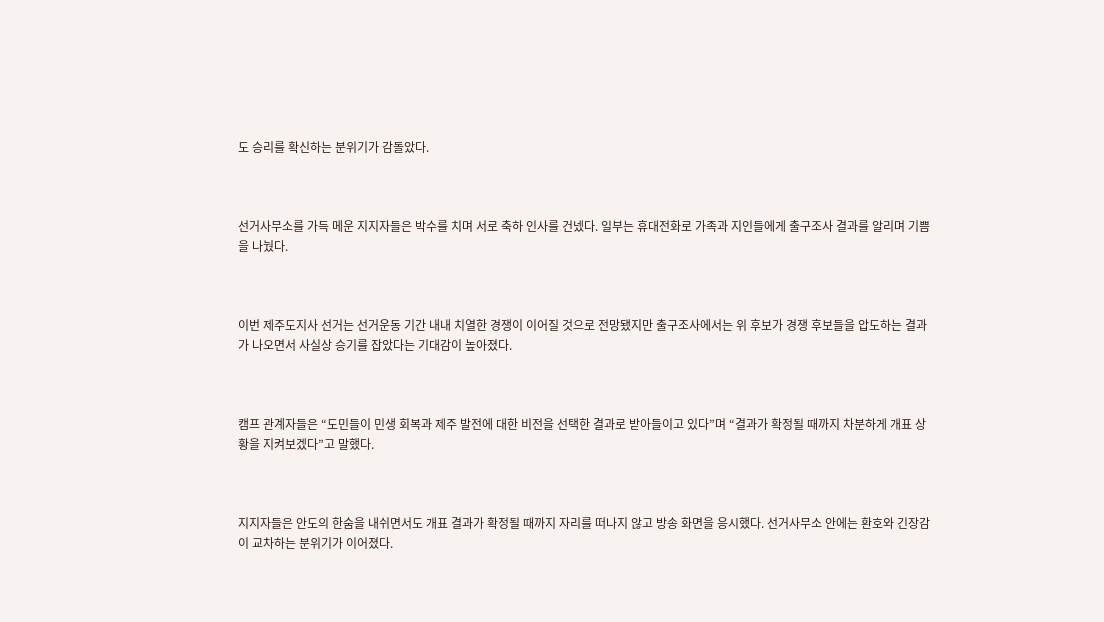도 승리를 확신하는 분위기가 감돌았다.



선거사무소를 가득 메운 지지자들은 박수를 치며 서로 축하 인사를 건넸다. 일부는 휴대전화로 가족과 지인들에게 출구조사 결과를 알리며 기쁨을 나눴다.



이번 제주도지사 선거는 선거운동 기간 내내 치열한 경쟁이 이어질 것으로 전망됐지만 출구조사에서는 위 후보가 경쟁 후보들을 압도하는 결과가 나오면서 사실상 승기를 잡았다는 기대감이 높아졌다.



캠프 관계자들은 “도민들이 민생 회복과 제주 발전에 대한 비전을 선택한 결과로 받아들이고 있다”며 “결과가 확정될 때까지 차분하게 개표 상황을 지켜보겠다”고 말했다.



지지자들은 안도의 한숨을 내쉬면서도 개표 결과가 확정될 때까지 자리를 떠나지 않고 방송 화면을 응시했다. 선거사무소 안에는 환호와 긴장감이 교차하는 분위기가 이어졌다.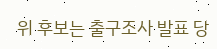위 후보는 출구조사 발표 당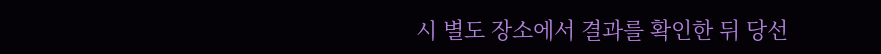시 별도 장소에서 결과를 확인한 뒤 당선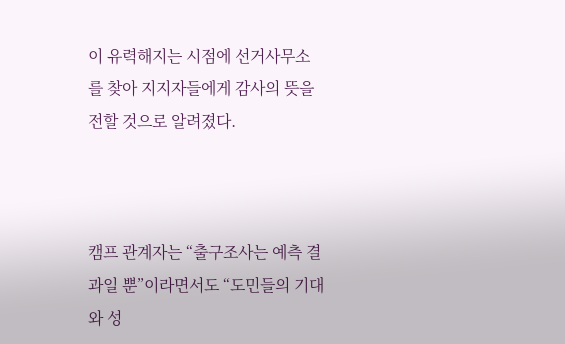이 유력해지는 시점에 선거사무소를 찾아 지지자들에게 감사의 뜻을 전할 것으로 알려졌다.



캠프 관계자는 “출구조사는 예측 결과일 뿐”이라면서도 “도민들의 기대와 성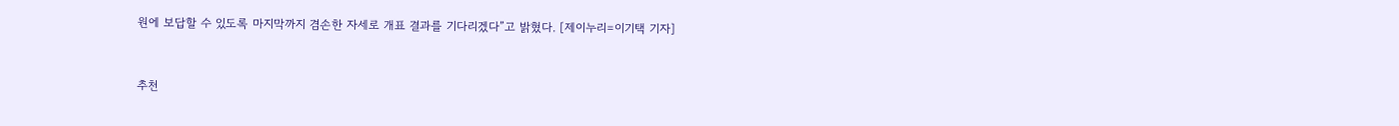원에 보답할 수 있도록 마지막까지 겸손한 자세로 개표 결과를 기다리겠다”고 밝혔다. [제이누리=이기택 기자]


추천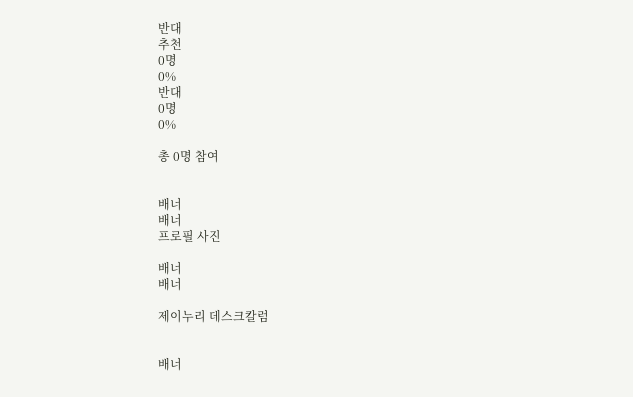반대
추천
0명
0%
반대
0명
0%

총 0명 참여


배너
배너
프로필 사진

배너
배너

제이누리 데스크칼럼


배너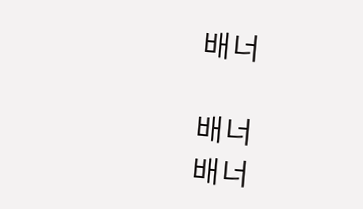배너

배너
배너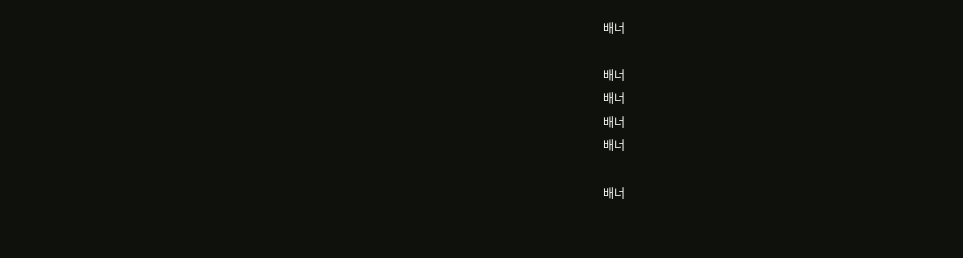배너

배너
배너
배너
배너

배너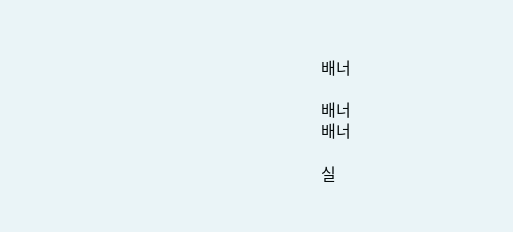배너

배너
배너

실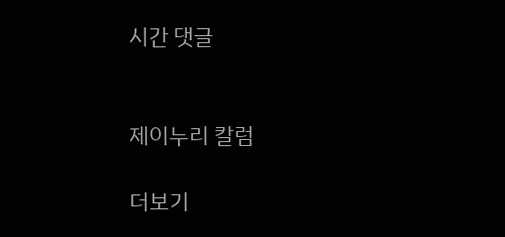시간 댓글


제이누리 칼럼

더보기